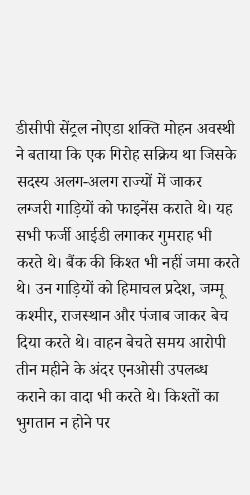डीसीपी सेंट्रल नोएडा शक्ति मोहन अवस्थी ने बताया कि एक गिरोह सक्रिय था जिसके सदस्य अलग-अलग राज्यों में जाकर लग्जरी गाड़ियों को फाइनेंस कराते थे। यह सभी फर्जी आईडी लगाकर गुमराह भी करते थे। बैंक की किश्त भी नहीं जमा करते थे। उन गाड़ियों को हिमाचल प्रदेश, जम्मू कश्मीर, राजस्थान और पंजाब जाकर बेच दिया करते थे। वाहन बेचते समय आरोपी तीन महीने के अंदर एनओसी उपलब्ध कराने का वादा भी करते थे। किश्तों का भुगतान न होने पर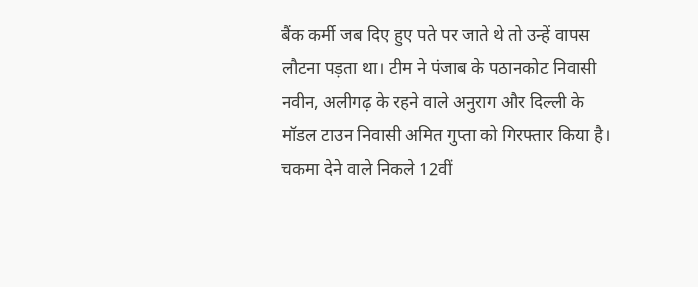बैंक कर्मी जब दिए हुए पते पर जाते थे तो उन्हें वापस लौटना पड़ता था। टीम ने पंजाब के पठानकोट निवासी नवीन, अलीगढ़ के रहने वाले अनुराग और दिल्ली के मॉडल टाउन निवासी अमित गुप्ता को गिरफ्तार किया है।
चकमा देने वाले निकले 12वीं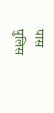पास
पुलिस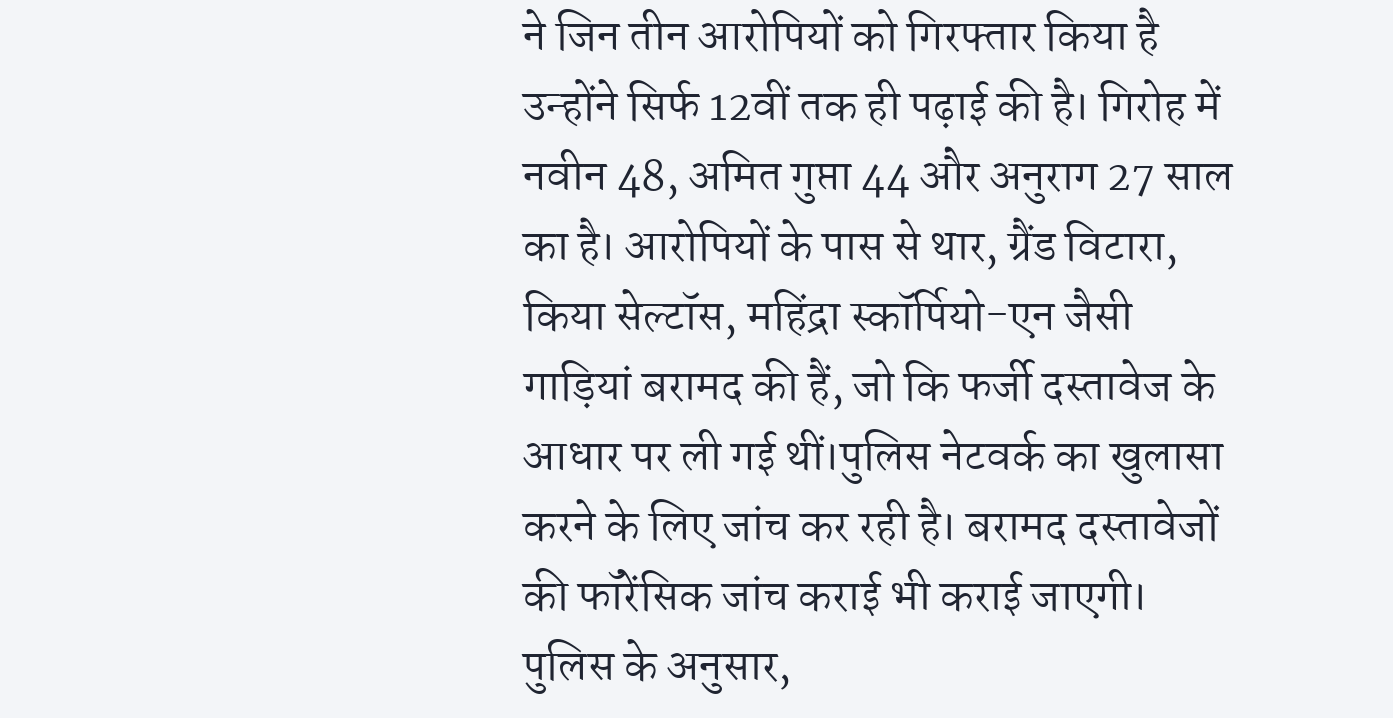ने जिन तीन आरोपियों को गिरफ्तार किया है उन्होंने सिर्फ 12वीं तक ही पढ़ाई की है। गिरोह में नवीन 48, अमित गुप्ता 44 और अनुराग 27 साल का है। आरोपियों के पास से थार, ग्रैंड विटारा, किया सेल्टॉस, महिंद्रा स्कॉर्पियो-एन जैसी गाड़ियां बरामद की हैं, जो कि फर्जी दस्तावेज के आधार पर ली गई थीं।पुलिस नेटवर्क का खुलासा करने के लिए जांच कर रही है। बरामद दस्तावेजों की फॉरेंसिक जांच कराई भी कराई जाएगी। पुलिस के अनुसार,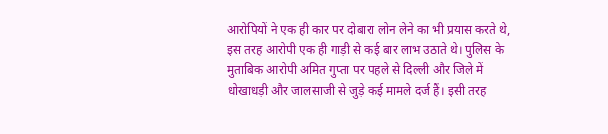आरोपियों ने एक ही कार पर दोबारा लोन लेने का भी प्रयास करते थे, इस तरह आरोपी एक ही गाड़ी से कई बार लाभ उठाते थे। पुलिस के मुताबिक आरोपी अमित गुप्ता पर पहले से दिल्ली और जिले में धोखाधड़ी और जालसाजी से जुड़े कई मामले दर्ज हैं। इसी तरह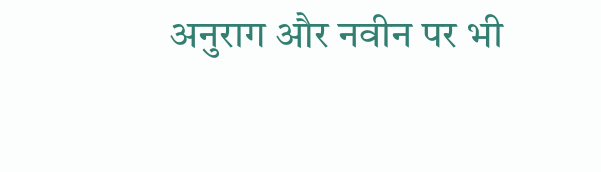अनुराग और नवीन पर भी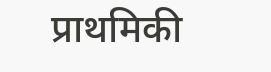प्राथमिकी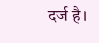दर्ज है।